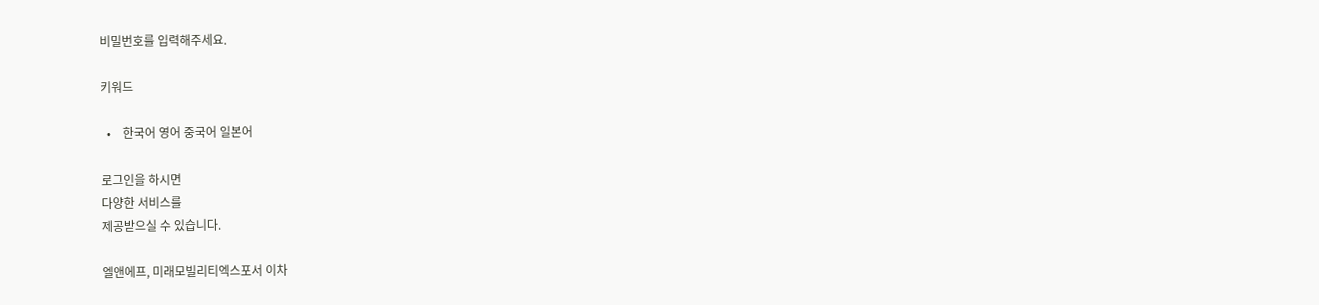비밀번호를 입력해주세요.

키워드

  •    한국어 영어 중국어 일본어

로그인을 하시면
다양한 서비스를
제공받으실 수 있습니다.

엘앤에프, 미래모빌리티엑스포서 이차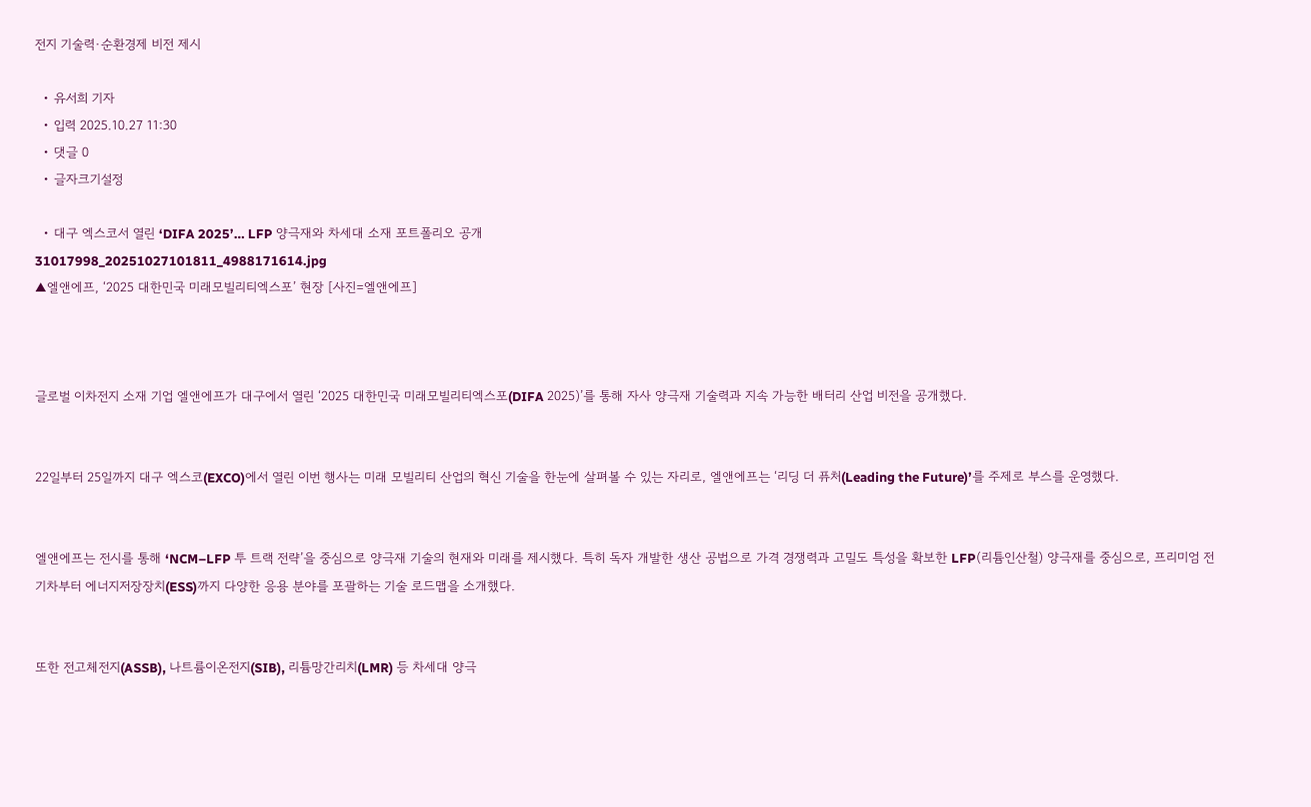전지 기술력·순환경제 비전 제시

  • 유서희 기자
  • 입력 2025.10.27 11:30
  • 댓글 0
  • 글자크기설정

  • 대구 엑스코서 열린 ‘DIFA 2025’… LFP 양극재와 차세대 소재 포트폴리오 공개
31017998_20251027101811_4988171614.jpg
▲엘앤에프, ‘2025 대한민국 미래모빌리티엑스포’ 현장 [사진=엘앤에프]



글로벌 이차전지 소재 기업 엘앤에프가 대구에서 열린 ‘2025 대한민국 미래모빌리티엑스포(DIFA 2025)’를 통해 자사 양극재 기술력과 지속 가능한 배터리 산업 비전을 공개했다.


22일부터 25일까지 대구 엑스코(EXCO)에서 열린 이번 행사는 미래 모빌리티 산업의 혁신 기술을 한눈에 살펴볼 수 있는 자리로, 엘앤에프는 ‘리딩 더 퓨처(Leading the Future)’를 주제로 부스를 운영했다.


엘앤에프는 전시를 통해 ‘NCM–LFP 투 트랙 전략’을 중심으로 양극재 기술의 현재와 미래를 제시했다. 특히 독자 개발한 생산 공법으로 가격 경쟁력과 고밀도 특성을 확보한 LFP(리튬인산철) 양극재를 중심으로, 프리미엄 전기차부터 에너지저장장치(ESS)까지 다양한 응용 분야를 포괄하는 기술 로드맵을 소개했다.


또한 전고체전지(ASSB), 나트륨이온전지(SIB), 리튬망간리치(LMR) 등 차세대 양극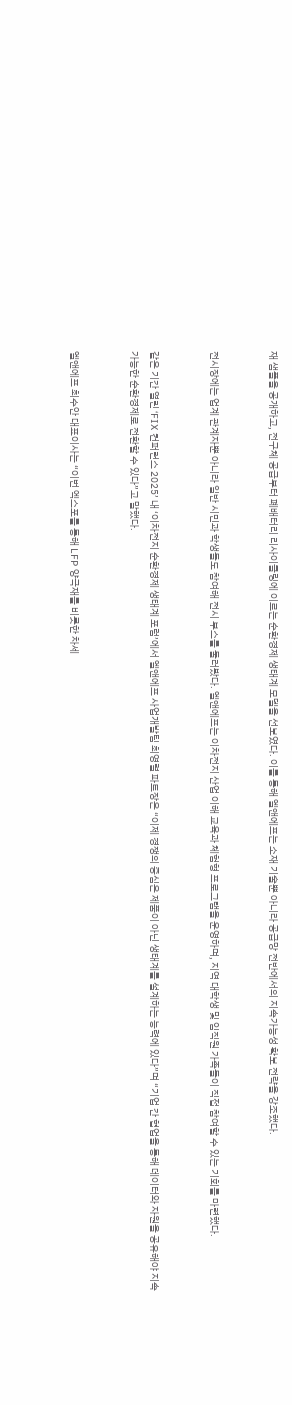재 샘플을 공개하고, 전구체 공급부터 폐배터리 리사이클링에 이르는 순환경제 생태계 모델을 선보였다. 이를 통해 엘앤에프는 소재 기술뿐 아니라 공급망 전반에서의 지속가능성 확보 전략을 강조했다.


전시장에는 업계 관계자뿐 아니라 일반 시민과 학생들도 참여해 전시 부스를 둘러봤다. 엘앤에프는 이차전지 산업 이해 교육과 체험형 프로그램을 운영하며, 지역 대학생 및 임직원 가족들이 직접 참여할 수 있는 기회를 마련했다.


같은 기간 열린 ‘FIX 컨퍼런스 2025’ 내 ‘이차전지 순환경제 생태계 포럼’에서 엘앤에프 사업개발팀 최영렬 파트장은 “이제 경쟁의 중심은 제품이 아닌 생태계를 설계하는 능력에 있다”며 “기업 간 협업을 통해 데이터와 자원을 공유해야 지속가능한 순환경제로 전환할 수 있다”고 말했다.


엘앤에프 최수안 대표이사는 “이번 엑스포를 통해 LFP 양극재를 비롯한 차세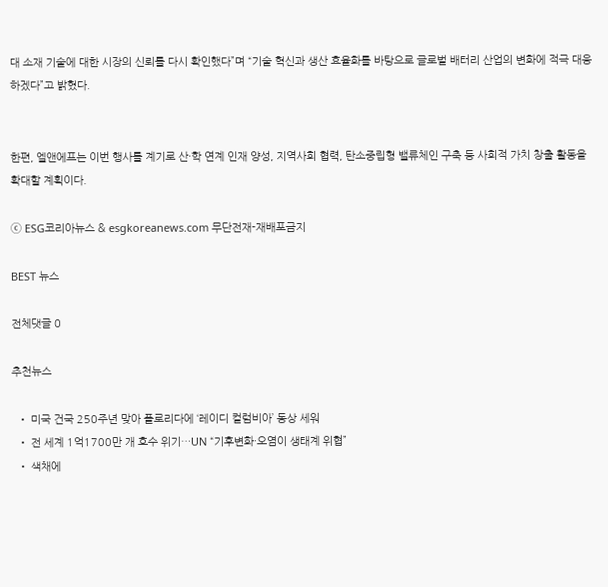대 소재 기술에 대한 시장의 신뢰를 다시 확인했다”며 “기술 혁신과 생산 효율화를 바탕으로 글로벌 배터리 산업의 변화에 적극 대응하겠다”고 밝혔다.


한편, 엘앤에프는 이번 행사를 계기로 산·학 연계 인재 양성, 지역사회 협력, 탄소중립형 밸류체인 구축 등 사회적 가치 창출 활동을 확대할 계획이다.

ⓒ ESG코리아뉴스 & esgkoreanews.com 무단전재-재배포금지

BEST 뉴스

전체댓글 0

추천뉴스

  • 미국 건국 250주년 맞아 플로리다에 ‘레이디 컬럼비아’ 동상 세워
  • 전 세계 1억1700만 개 호수 위기…UN “기후변화·오염이 생태계 위협”
  • 색채에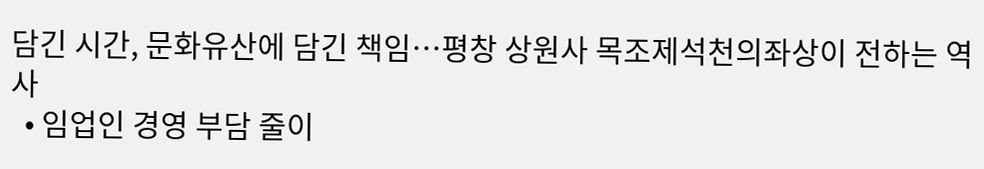담긴 시간, 문화유산에 담긴 책임…평창 상원사 목조제석천의좌상이 전하는 역사
  • 임업인 경영 부담 줄이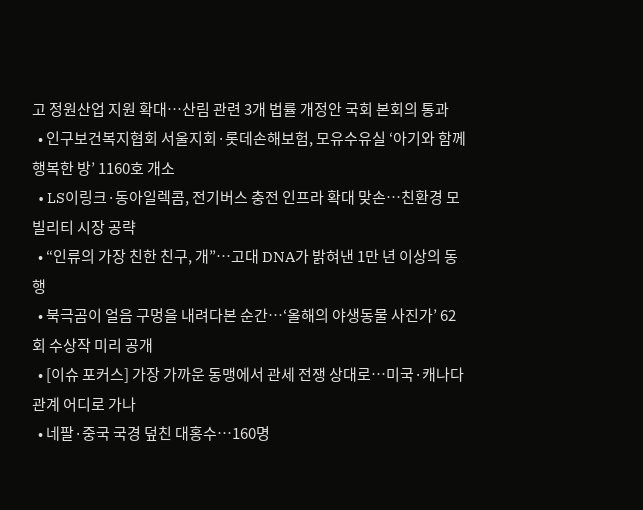고 정원산업 지원 확대…산림 관련 3개 법률 개정안 국회 본회의 통과
  • 인구보건복지협회 서울지회·롯데손해보험, 모유수유실 ‘아기와 함께 행복한 방’ 1160호 개소
  • LS이링크·동아일렉콤, 전기버스 충전 인프라 확대 맞손…친환경 모빌리티 시장 공략
  • “인류의 가장 친한 친구, 개”…고대 DNA가 밝혀낸 1만 년 이상의 동행
  • 북극곰이 얼음 구멍을 내려다본 순간…‘올해의 야생동물 사진가’ 62회 수상작 미리 공개
  • [이슈 포커스] 가장 가까운 동맹에서 관세 전쟁 상대로…미국·캐나다 관계 어디로 가나
  • 네팔·중국 국경 덮친 대홍수…160명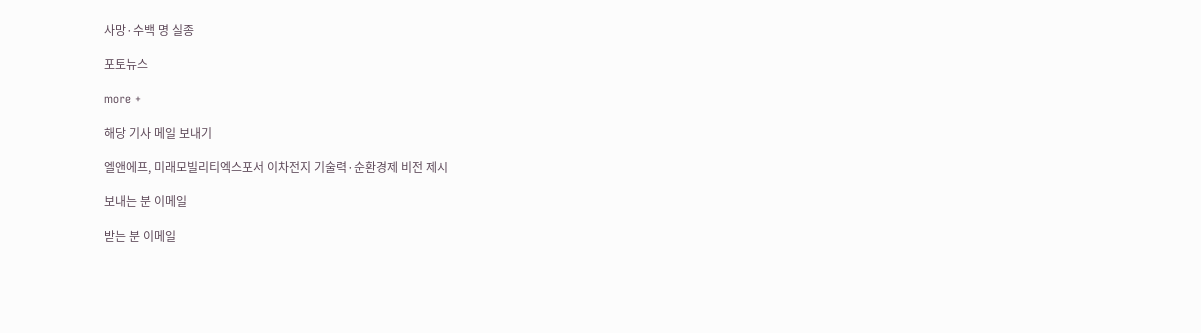사망·수백 명 실종

포토뉴스

more +

해당 기사 메일 보내기

엘앤에프, 미래모빌리티엑스포서 이차전지 기술력·순환경제 비전 제시

보내는 분 이메일

받는 분 이메일